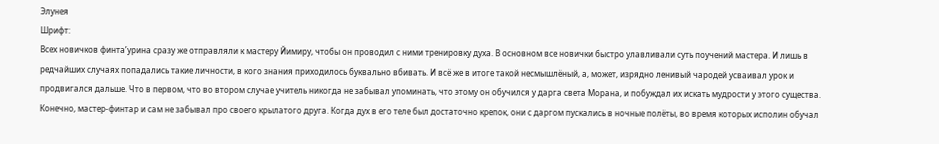Элунея
Шрифт:
Всех новичков финта’урина сразу же отправляли к мастеру Йимиру, чтобы он проводил с ними тренировку духа. В основном все новички быстро улавливали суть поучений мастера. И лишь в редчайших случаях попадались такие личности, в кого знания приходилось буквально вбивать. И всё же в итоге такой несмышлёный, а, может, изрядно ленивый чародей усваивал урок и продвигался дальше. Что в первом, что во втором случае учитель никогда не забывал упоминать, что этому он обучился у дарга света Морана, и побуждал их искать мудрости у этого существа.
Конечно, мастер-финтар и сам не забывал про своего крылатого друга. Когда дух в его теле был достаточно крепок, они с даргом пускались в ночные полёты, во время которых исполин обучал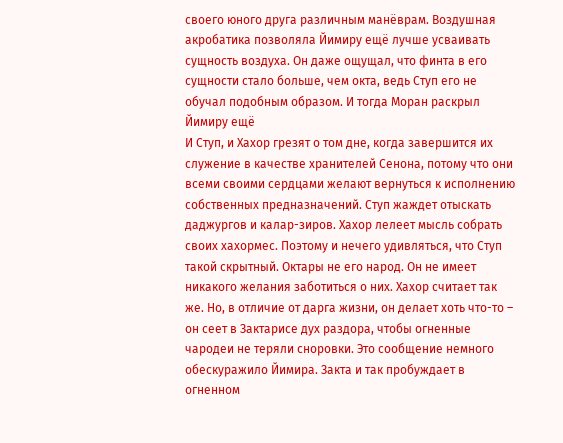своего юного друга различным манёврам. Воздушная акробатика позволяла Йимиру ещё лучше усваивать сущность воздуха. Он даже ощущал, что финта в его сущности стало больше, чем окта, ведь Ступ его не обучал подобным образом. И тогда Моран раскрыл Йимиру ещё
И Ступ, и Хахор грезят о том дне, когда завершится их служение в качестве хранителей Сенона, потому что они всеми своими сердцами желают вернуться к исполнению собственных предназначений. Ступ жаждет отыскать даджургов и калар-зиров. Хахор лелеет мысль собрать своих хахормес. Поэтому и нечего удивляться, что Ступ такой скрытный. Октары не его народ. Он не имеет никакого желания заботиться о них. Хахор считает так же. Но, в отличие от дарга жизни, он делает хоть что-то – он сеет в Зактарисе дух раздора, чтобы огненные чародеи не теряли сноровки. Это сообщение немного обескуражило Йимира. Закта и так пробуждает в огненном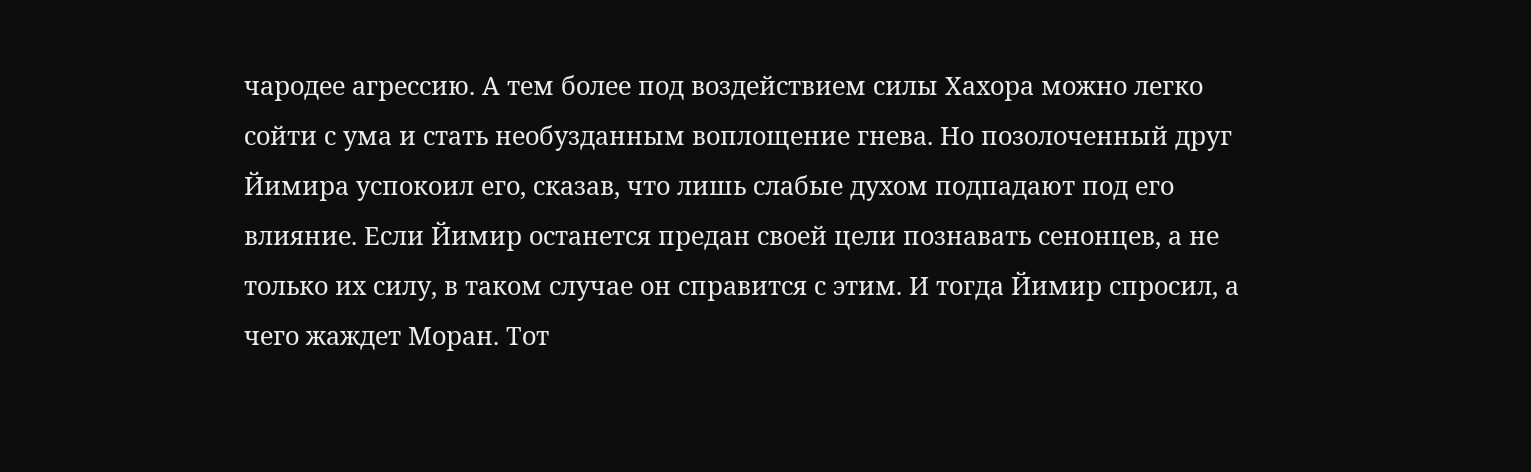чародее агрессию. А тем более под воздействием силы Хахора можно легко сойти с ума и стать необузданным воплощение гнева. Но позолоченный друг Йимира успокоил его, сказав, что лишь слабые духом подпадают под его влияние. Если Йимир останется предан своей цели познавать сенонцев, а не только их силу, в таком случае он справится с этим. И тогда Йимир спросил, а чего жаждет Моран. Тот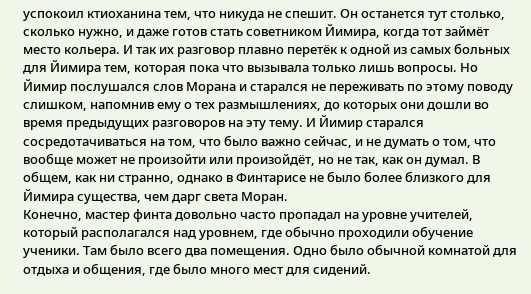успокоил ктиоханина тем, что никуда не спешит. Он останется тут столько, сколько нужно, и даже готов стать советником Йимира, когда тот займёт место кольера. И так их разговор плавно перетёк к одной из самых больных для Йимира тем, которая пока что вызывала только лишь вопросы. Но Йимир послушался слов Морана и старался не переживать по этому поводу слишком, напомнив ему о тех размышлениях, до которых они дошли во время предыдущих разговоров на эту тему. И Йимир старался сосредотачиваться на том, что было важно сейчас, и не думать о том, что вообще может не произойти или произойдёт, но не так, как он думал. В общем, как ни странно, однако в Финтарисе не было более близкого для Йимира существа, чем дарг света Моран.
Конечно, мастер финта довольно часто пропадал на уровне учителей, который располагался над уровнем, где обычно проходили обучение ученики. Там было всего два помещения. Одно было обычной комнатой для отдыха и общения, где было много мест для сидений.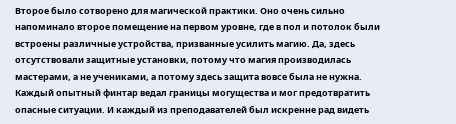Второе было сотворено для магической практики. Оно очень сильно напоминало второе помещение на первом уровне, где в пол и потолок были встроены различные устройства, призванные усилить магию. Да, здесь отсутствовали защитные установки, потому что магия производилась мастерами, а не учениками, а потому здесь защита вовсе была не нужна. Каждый опытный финтар ведал границы могущества и мог предотвратить опасные ситуации. И каждый из преподавателей был искренне рад видеть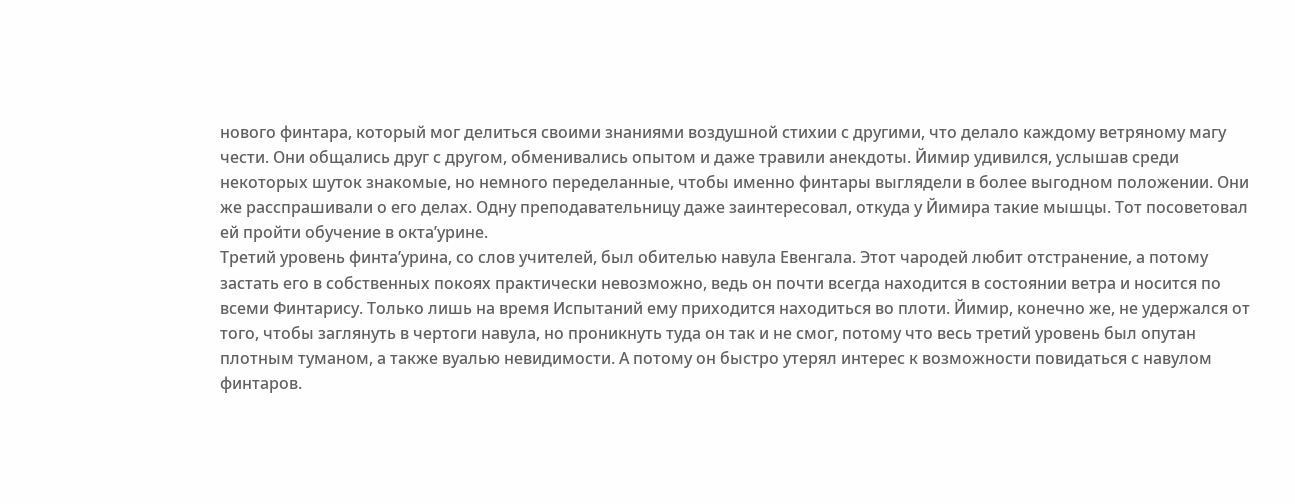нового финтара, который мог делиться своими знаниями воздушной стихии с другими, что делало каждому ветряному магу чести. Они общались друг с другом, обменивались опытом и даже травили анекдоты. Йимир удивился, услышав среди некоторых шуток знакомые, но немного переделанные, чтобы именно финтары выглядели в более выгодном положении. Они же расспрашивали о его делах. Одну преподавательницу даже заинтересовал, откуда у Йимира такие мышцы. Тот посоветовал ей пройти обучение в окта’урине.
Третий уровень финта’урина, со слов учителей, был обителью навула Евенгала. Этот чародей любит отстранение, а потому застать его в собственных покоях практически невозможно, ведь он почти всегда находится в состоянии ветра и носится по всеми Финтарису. Только лишь на время Испытаний ему приходится находиться во плоти. Йимир, конечно же, не удержался от того, чтобы заглянуть в чертоги навула, но проникнуть туда он так и не смог, потому что весь третий уровень был опутан плотным туманом, а также вуалью невидимости. А потому он быстро утерял интерес к возможности повидаться с навулом финтаров.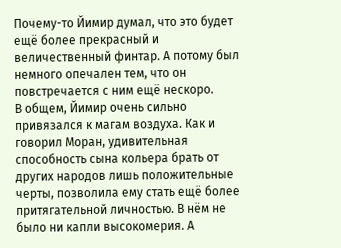Почему-то Йимир думал, что это будет ещё более прекрасный и величественный финтар. А потому был немного опечален тем, что он повстречается с ним ещё нескоро.
В общем, Йимир очень сильно привязался к магам воздуха. Как и говорил Моран, удивительная способность сына кольера брать от других народов лишь положительные черты, позволила ему стать ещё более притягательной личностью. В нём не было ни капли высокомерия. А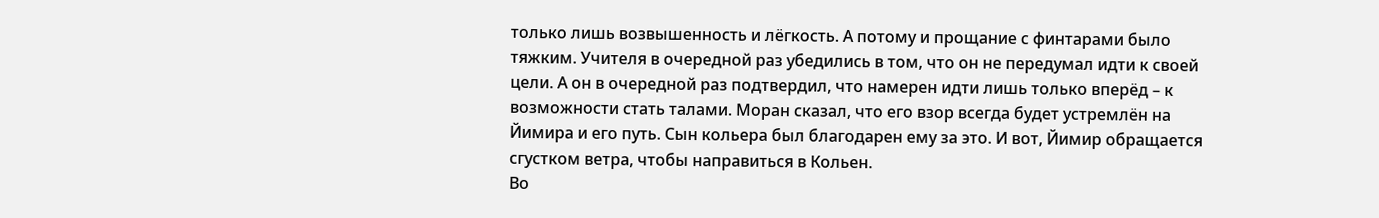только лишь возвышенность и лёгкость. А потому и прощание с финтарами было тяжким. Учителя в очередной раз убедились в том, что он не передумал идти к своей цели. А он в очередной раз подтвердил, что намерен идти лишь только вперёд – к возможности стать талами. Моран сказал, что его взор всегда будет устремлён на Йимира и его путь. Сын кольера был благодарен ему за это. И вот, Йимир обращается сгустком ветра, чтобы направиться в Кольен.
Во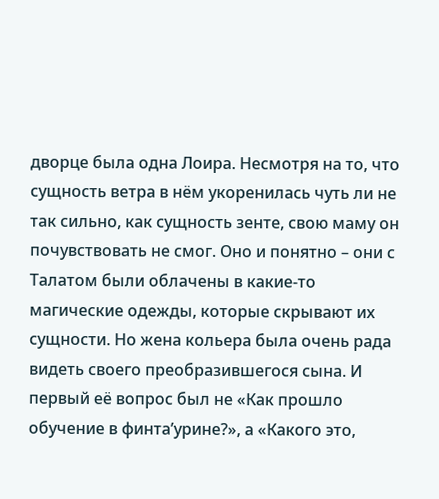дворце была одна Лоира. Несмотря на то, что сущность ветра в нём укоренилась чуть ли не так сильно, как сущность зенте, свою маму он почувствовать не смог. Оно и понятно – они с Талатом были облачены в какие-то
магические одежды, которые скрывают их сущности. Но жена кольера была очень рада видеть своего преобразившегося сына. И первый её вопрос был не «Как прошло обучение в финта’урине?», а «Какого это,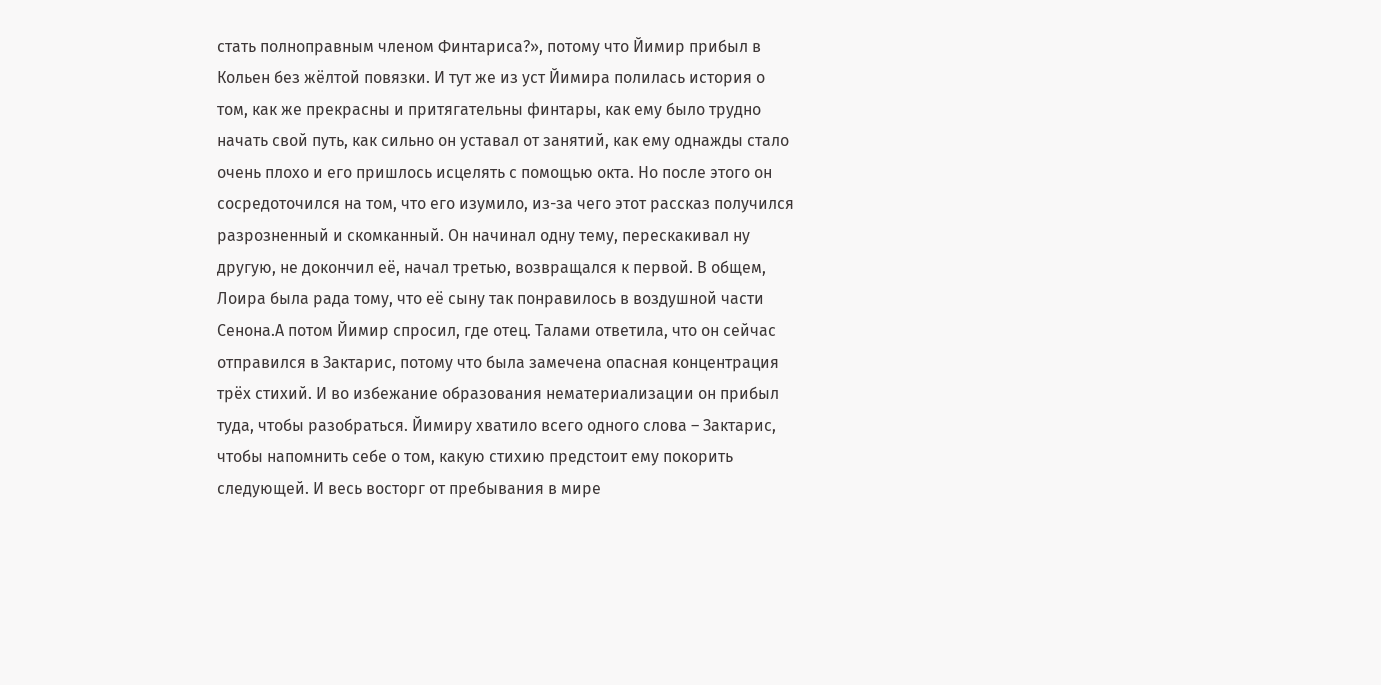стать полноправным членом Финтариса?», потому что Йимир прибыл в Кольен без жёлтой повязки. И тут же из уст Йимира полилась история о том, как же прекрасны и притягательны финтары, как ему было трудно начать свой путь, как сильно он уставал от занятий, как ему однажды стало очень плохо и его пришлось исцелять с помощью окта. Но после этого он сосредоточился на том, что его изумило, из-за чего этот рассказ получился разрозненный и скомканный. Он начинал одну тему, перескакивал ну другую, не докончил её, начал третью, возвращался к первой. В общем, Лоира была рада тому, что её сыну так понравилось в воздушной части Сенона.А потом Йимир спросил, где отец. Талами ответила, что он сейчас отправился в Зактарис, потому что была замечена опасная концентрация трёх стихий. И во избежание образования нематериализации он прибыл туда, чтобы разобраться. Йимиру хватило всего одного слова – Зактарис, чтобы напомнить себе о том, какую стихию предстоит ему покорить следующей. И весь восторг от пребывания в мире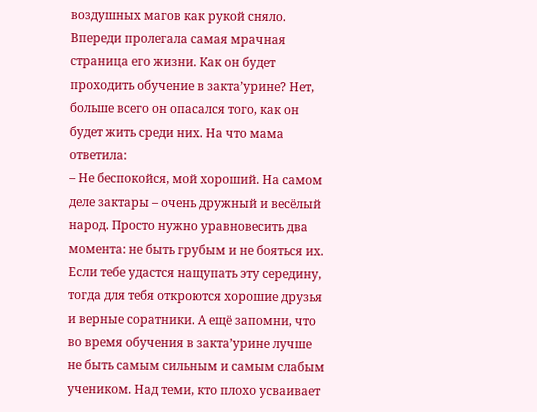воздушных магов как рукой сняло. Впереди пролегала самая мрачная страница его жизни. Как он будет проходить обучение в закта’урине? Нет, больше всего он опасался того, как он будет жить среди них. На что мама ответила:
– Не беспокойся, мой хороший. На самом деле зактары – очень дружный и весёлый народ. Просто нужно уравновесить два момента: не быть грубым и не бояться их. Если тебе удастся нащупать эту середину, тогда для тебя откроются хорошие друзья и верные соратники. А ещё запомни, что во время обучения в закта’урине лучше не быть самым сильным и самым слабым учеником. Над теми, кто плохо усваивает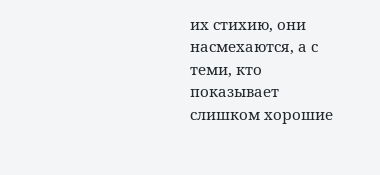их стихию, они насмехаются, а с теми, кто показывает слишком хорошие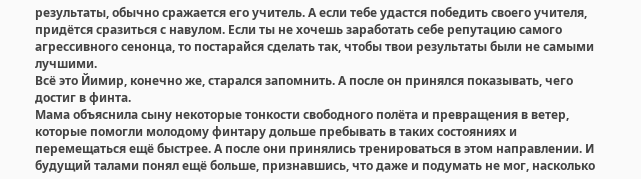результаты, обычно сражается его учитель. А если тебе удастся победить своего учителя, придётся сразиться с навулом. Если ты не хочешь заработать себе репутацию самого агрессивного сенонца, то постарайся сделать так, чтобы твои результаты были не самыми лучшими.
Всё это Йимир, конечно же, старался запомнить. А после он принялся показывать, чего достиг в финта.
Мама объяснила сыну некоторые тонкости свободного полёта и превращения в ветер, которые помогли молодому финтару дольше пребывать в таких состояниях и перемещаться ещё быстрее. А после они принялись тренироваться в этом направлении. И будущий талами понял ещё больше, признавшись, что даже и подумать не мог, насколько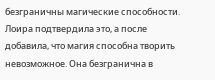безграничны магические способности. Лоира подтвердила это, а после добавила, что магия способна творить невозможное. Она безгранична в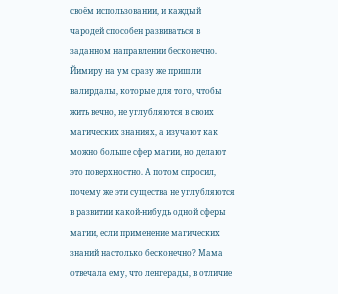своём использовании, и каждый чародей способен развиваться в заданном направлении бесконечно. Йимиру на ум сразу же пришли валирдалы, которые для того, чтобы жить вечно, не углубляются в своих магических знаниях, а изучают как можно больше сфер магии, но делают это поверхностно. А потом спросил, почему же эти существа не углубляются в развитии какой-нибудь одной сферы магии, если применение магических знаний настолько бесконечно? Мама отвечала ему, что ленгерады, в отличие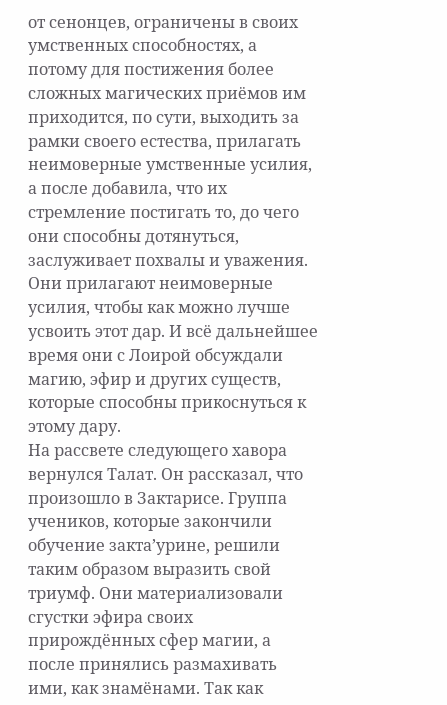от сенонцев, ограничены в своих умственных способностях, а потому для постижения более сложных магических приёмов им приходится, по сути, выходить за рамки своего естества, прилагать неимоверные умственные усилия, а после добавила, что их стремление постигать то, до чего они способны дотянуться, заслуживает похвалы и уважения. Они прилагают неимоверные усилия, чтобы как можно лучше усвоить этот дар. И всё дальнейшее время они с Лоирой обсуждали магию, эфир и других существ, которые способны прикоснуться к этому дару.
На рассвете следующего хавора вернулся Талат. Он рассказал, что произошло в Зактарисе. Группа учеников, которые закончили обучение закта’урине, решили таким образом выразить свой триумф. Они материализовали сгустки эфира своих прирождённых сфер магии, а после принялись размахивать ими, как знамёнами. Так как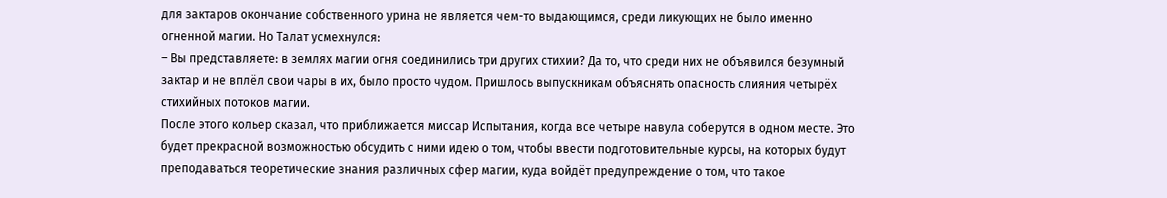для зактаров окончание собственного урина не является чем-то выдающимся, среди ликующих не было именно огненной магии. Но Талат усмехнулся:
– Вы представляете: в землях магии огня соединились три других стихии? Да то, что среди них не объявился безумный зактар и не вплёл свои чары в их, было просто чудом. Пришлось выпускникам объяснять опасность слияния четырёх стихийных потоков магии.
После этого кольер сказал, что приближается миссар Испытания, когда все четыре навула соберутся в одном месте. Это будет прекрасной возможностью обсудить с ними идею о том, чтобы ввести подготовительные курсы, на которых будут преподаваться теоретические знания различных сфер магии, куда войдёт предупреждение о том, что такое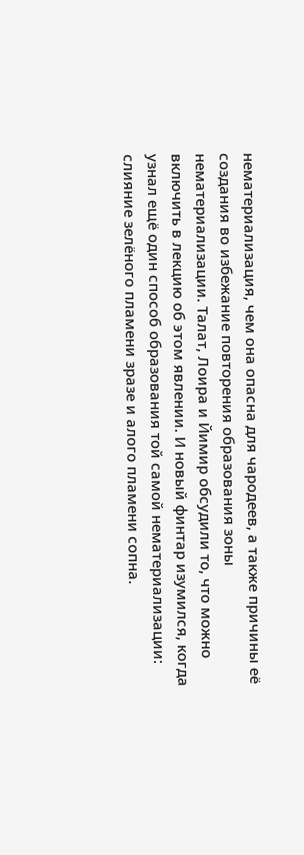нематериализация, чем она опасна для чародеев, а также причины её создания во избежание повторения образования зоны нематериализации. Талат, Лоира и Йимир обсудили то, что можно включить в лекцию об этом явлении. И новый финтар изумился, когда узнал ещё один способ образования той самой нематериализации: слияние зелёного пламени зразе и алого пламени сопна.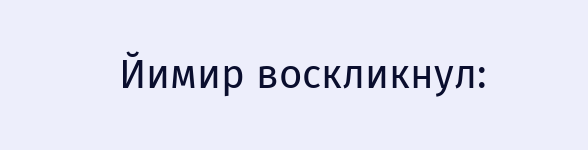Йимир воскликнул: